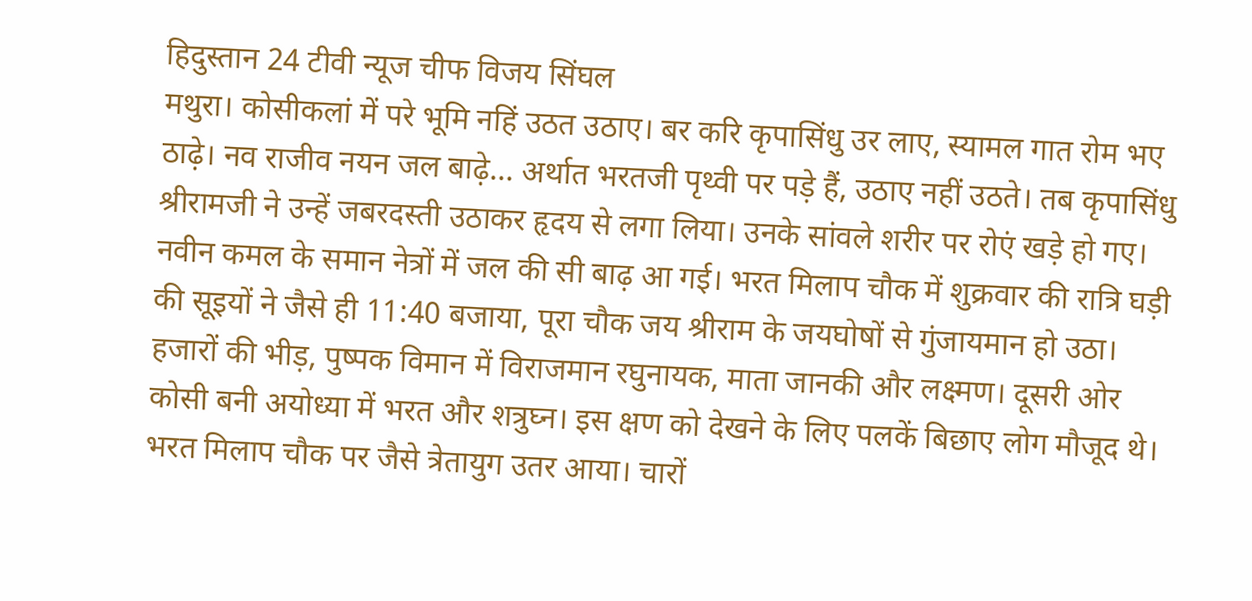हिदुस्तान 24 टीवी न्यूज चीफ विजय सिंघल
मथुरा। कोसीकलां में परे भूमि नहिं उठत उठाए। बर करि कृपासिंधु उर लाए, स्यामल गात रोम भए ठाढ़े। नव राजीव नयन जल बाढ़े… अर्थात भरतजी पृथ्वी पर पड़े हैं, उठाए नहीं उठते। तब कृपासिंधु श्रीरामजी ने उन्हें जबरदस्ती उठाकर हृदय से लगा लिया। उनके सांवले शरीर पर रोएं खड़े हो गए। नवीन कमल के समान नेत्रों में जल की सी बाढ़ आ गई। भरत मिलाप चौक में शुक्रवार की रात्रि घड़ी की सूइयों ने जैसे ही 11:40 बजाया, पूरा चौक जय श्रीराम के जयघोषों से गुंजायमान हो उठा। हजारों की भीड़, पुष्पक विमान में विराजमान रघुनायक, माता जानकी और लक्ष्मण। दूसरी ओर कोसी बनी अयोध्या में भरत और शत्रुघ्न। इस क्षण को देखने के लिए पलकें बिछाए लोग मौजूद थे। भरत मिलाप चौक पर जैसे त्रेतायुग उतर आया। चारों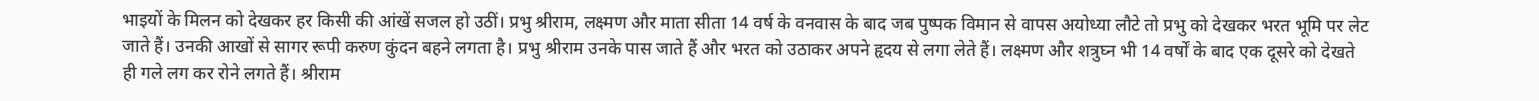भाइयों के मिलन को देखकर हर किसी की आंखें सजल हो उठीं। प्रभु श्रीराम, लक्ष्मण और माता सीता 14 वर्ष के वनवास के बाद जब पुष्पक विमान से वापस अयोध्या लौटे तो प्रभु को देखकर भरत भूमि पर लेट जाते हैं। उनकी आखों से सागर रूपी करुण कुंदन बहने लगता है। प्रभु श्रीराम उनके पास जाते हैं और भरत को उठाकर अपने हृदय से लगा लेते हैं। लक्ष्मण और शत्रुघ्न भी 14 वर्षों के बाद एक दूसरे को देखते ही गले लग कर रोने लगते हैं। श्रीराम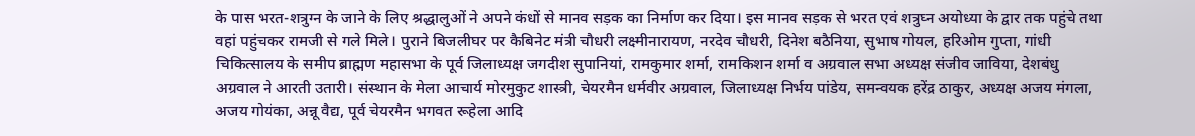के पास भरत-शत्रुग्न के जाने के लिए श्रद्धालुओं ने अपने कंधों से मानव सड़क का निर्माण कर दिया। इस मानव सड़क से भरत एवं शत्रुघ्न अयोध्या के द्वार तक पहुंचे तथा वहां पहुंचकर रामजी से गले मिले। पुराने बिजलीघर पर कैबिनेट मंत्री चौधरी लक्ष्मीनारायण, नरदेव चौधरी, दिनेश बठैनिया, सुभाष गोयल, हरिओम गुप्ता, गांधी चिकित्सालय के समीप ब्राह्मण महासभा के पूर्व जिलाध्यक्ष जगदीश सुपानियां, रामकुमार शर्मा, रामकिशन शर्मा व अग्रवाल सभा अध्यक्ष संजीव जाविया, देशबंधु अग्रवाल ने आरती उतारी। संस्थान के मेला आचार्य मोरमुकुट शास्त्री, चेयरमैन धर्मवीर अग्रवाल, जिलाध्यक्ष निर्भय पांडेय, समन्वयक हरेंद्र ठाकुर, अध्यक्ष अजय मंगला, अजय गोयंका, अन्नू वैद्य, पूर्व चेयरमैन भगवत रूहेला आदि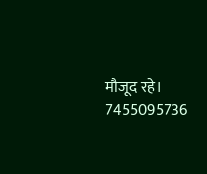मौजूद रहे।
7455095736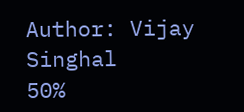Author: Vijay Singhal
50%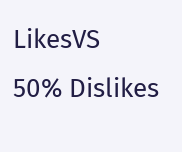LikesVS
50% Dislikes